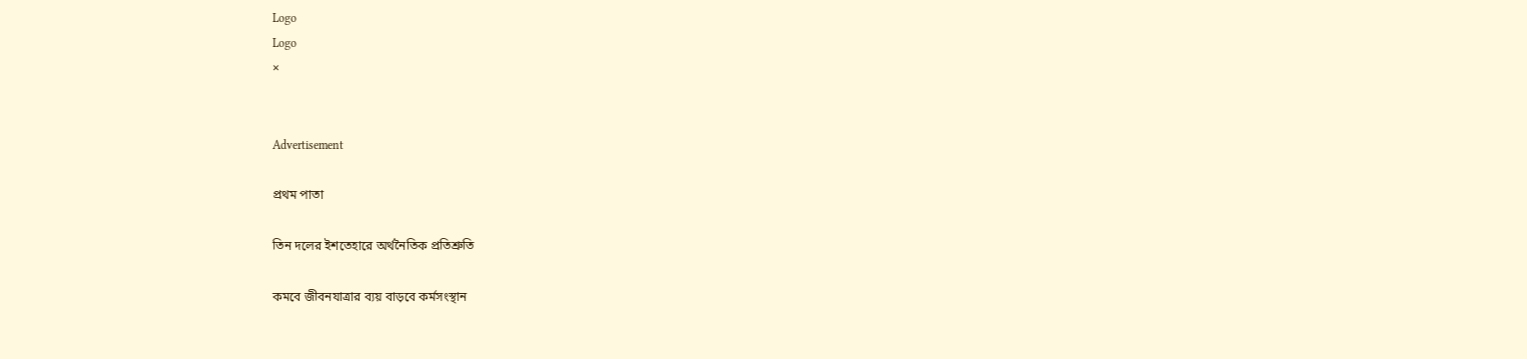Logo
Logo
×


Advertisement

প্রথম পাতা

তিন দলের ইশতেহারে অর্থনৈতিক প্রতিশ্রুতি

কমবে জীবনযাত্রার ব্যয় বাড়বে কর্মসংস্থান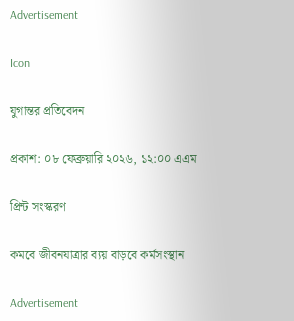Advertisement

Icon

যুগান্তর প্রতিবেদন

প্রকাশ: ০৮ ফেব্রুয়ারি ২০২৬, ১২:০০ এএম

প্রিন্ট সংস্করণ

কমবে জীবনযাত্রার ব্যয় বাড়বে কর্মসংস্থান

Advertisement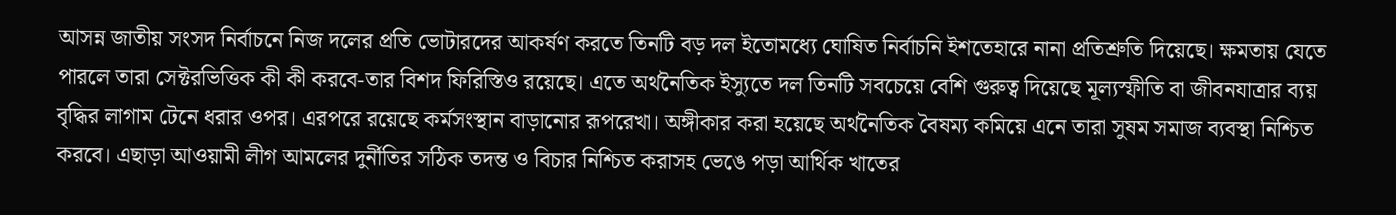আসন্ন জাতীয় সংসদ নির্বাচনে নিজ দলের প্রতি ভোটারদের আকর্ষণ করতে তিনটি বড় দল ইতোমধ্যে ঘোষিত নির্বাচনি ইশতেহারে নানা প্রতিশ্রুতি দিয়েছে। ক্ষমতায় যেতে পারলে তারা সেক্টরভিত্তিক কী কী করবে-তার বিশদ ফিরিস্তিও রয়েছে। এতে অর্থনৈতিক ইস্যুতে দল তিনটি সবচেয়ে বেশি গুরুত্ব দিয়েছে মূল্যস্ফীতি বা জীবনযাত্রার ব্যয় বৃদ্ধির লাগাম টেনে ধরার ওপর। এরপরে রয়েছে কর্মসংস্থান বাড়ানোর রূপরেখা। অঙ্গীকার করা হয়েছে অর্থনৈতিক বৈষম্য কমিয়ে এনে তারা সুষম সমাজ ব্যবস্থা নিশ্চিত করবে। এছাড়া আওয়ামী লীগ আমলের দুর্নীতির সঠিক তদন্ত ও বিচার নিশ্চিত করাসহ ভেঙে পড়া আর্থিক খাতের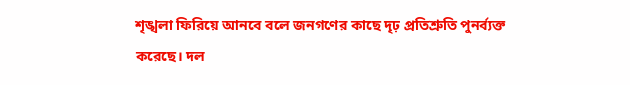শৃঙ্খলা ফিরিয়ে আনবে বলে জনগণের কাছে দৃঢ় প্রতিশ্রুতি পুনর্ব্যক্ত করেছে। দল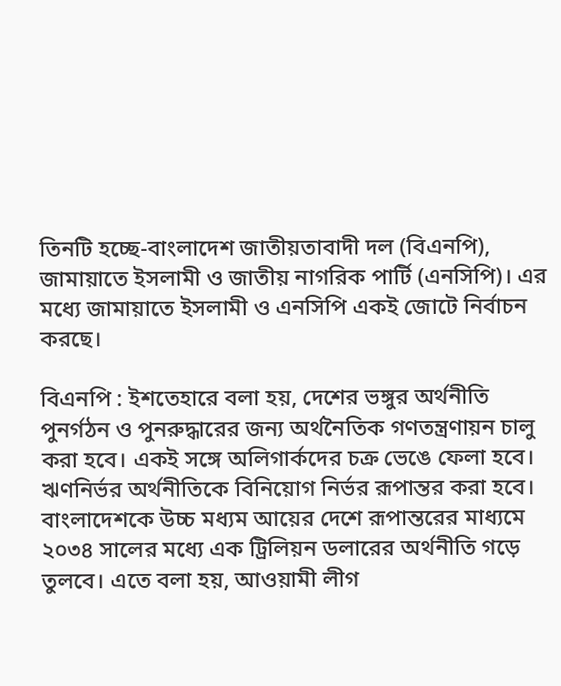তিনটি হচ্ছে-বাংলাদেশ জাতীয়তাবাদী দল (বিএনপি), জামায়াতে ইসলামী ও জাতীয় নাগরিক পার্টি (এনসিপি)। এর মধ্যে জামায়াতে ইসলামী ও এনসিপি একই জোটে নির্বাচন করছে।

বিএনপি : ইশতেহারে বলা হয়, দেশের ভঙ্গুর অর্থনীতি পুনর্গঠন ও পুনরুদ্ধারের জন্য অর্থনৈতিক গণতন্ত্রণায়ন চালু করা হবে। একই সঙ্গে অলিগার্কদের চক্র ভেঙে ফেলা হবে। ঋণনির্ভর অর্থনীতিকে বিনিয়োগ নির্ভর রূপান্তর করা হবে। বাংলাদেশকে উচ্চ মধ্যম আয়ের দেশে রূপান্তরের মাধ্যমে ২০৩৪ সালের মধ্যে এক ট্রিলিয়ন ডলারের অর্থনীতি গড়ে তুলবে। এতে বলা হয়, আওয়ামী লীগ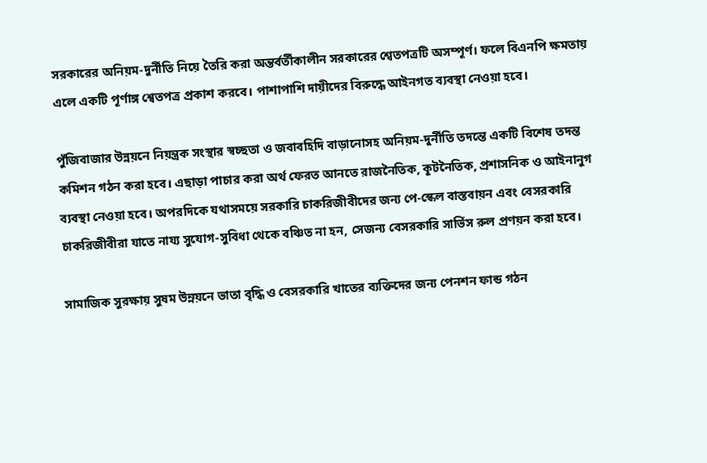সরকারের অনিয়ম-দুর্নীতি নিয়ে তৈরি করা অন্তর্বর্তীকালীন সরকারের শ্বেতপত্রটি অসম্পূর্ণ। ফলে বিএনপি ক্ষমতায় এলে একটি পূর্ণাঙ্গ শ্বেতপত্র প্রকাশ করবে। পাশাপাশি দায়ীদের বিরুদ্ধে আইনগত ব্যবস্থা নেওয়া হবে।

পুঁজিবাজার উন্নয়নে নিয়ন্ত্রক সংস্থার স্বচ্ছতা ও জবাবহিদি বাড়ানোসহ অনিয়ম-দুর্নীতি তদন্তে একটি বিশেষ তদন্ত কমিশন গঠন করা হবে। এছাড়া পাচার করা অর্থ ফেরত আনতে রাজনৈতিক, কূটনৈতিক, প্রশাসনিক ও আইনানুগ ব্যবস্থা নেওয়া হবে। অপরদিকে যথাসময়ে সরকারি চাকরিজীবীদের জন্য পে-স্কেল বাস্তবায়ন এবং বেসরকারি চাকরিজীবীরা যাতে নায্য সুযোগ-সুবিধা থেকে বঞ্চিত না হন, সেজন্য বেসরকারি সার্ভিস রুল প্রণয়ন করা হবে।

সামাজিক সুরক্ষায় সুষম উন্নয়নে ভাতা বৃদ্ধি ও বেসরকারি খাতের ব্যক্তিদের জন্য পেনশন ফান্ড গঠন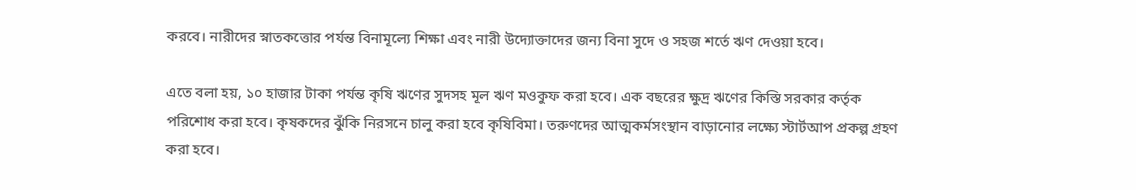করবে। নারীদের স্নাতকত্তোর পর্যন্ত বিনামূল্যে শিক্ষা এবং নারী উদ্যোক্তাদের জন্য বিনা সুদে ও সহজ শর্তে ঋণ দেওয়া হবে।

এতে বলা হয়, ১০ হাজার টাকা পর্যন্ত কৃষি ঋণের সুদসহ মূল ঋণ মওকুফ করা হবে। এক বছরের ক্ষুদ্র ঋণের কিস্তি সরকার কর্তৃক পরিশোধ করা হবে। কৃষকদের ঝুঁকি নিরসনে চালু করা হবে কৃষিবিমা। তরুণদের আত্মকর্মসংস্থান বাড়ানোর লক্ষ্যে স্টার্টআপ প্রকল্প গ্রহণ করা হবে।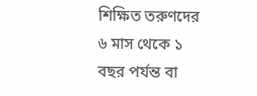শিক্ষিত তরুণদের ৬ মাস থেকে ১ বছর পর্যন্ত বা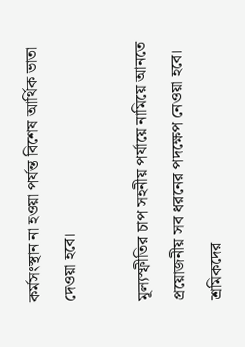কর্মসংস্থান না হওয়া পর্যন্ত বিশেষ আর্থিক ভাতা দেওয়া হবে।

মূল্যস্ফীতির চাপ সহনীয় পর্যায়ে নামিয়ে আনতে প্রয়োজনীয় সব ধরনের পদক্ষেপ নেওয়া হবে। শ্রমিকদের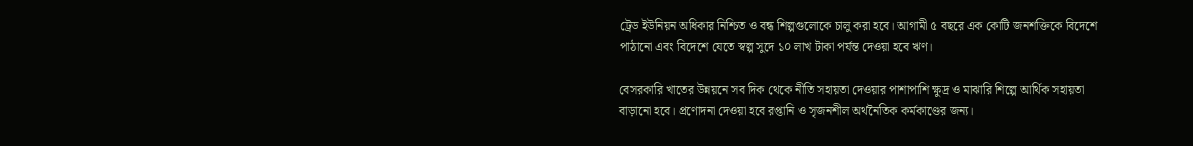ট্রেড ইউনিয়ন অধিকার নিশ্চিত ও বন্ধ শিল্পগুলোকে চালু করা হবে। আগামী ৫ বছরে এক কোটি জনশক্তিকে বিদেশে পাঠানো এবং বিদেশে যেতে স্বল্প সুদে ১০ লাখ টাকা পর্যন্ত দেওয়া হবে ঋণ।

বেসরকারি খাতের উন্নয়নে সব দিক থেকে নীতি সহায়তা দেওয়ার পাশাপাশি ক্ষুদ্র ও মাঝারি শিল্পে আর্থিক সহায়তা বাড়ানো হবে। প্রণোদনা দেওয়া হবে রপ্তানি ও সৃজনশীল অর্থনৈতিক কর্মকাণ্ডের জন্য।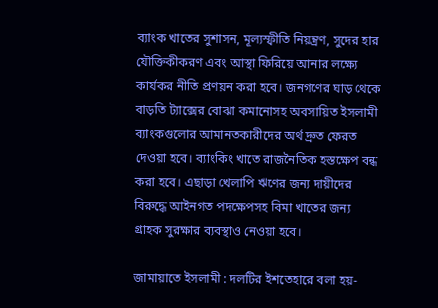ব্যাংক খাতের সুশাসন, মূল্যস্ফীতি নিয়ন্ত্রণ, সুদের হার যৌক্তিকীকরণ এবং আস্থা ফিরিয়ে আনার লক্ষ্যে কার্যকর নীতি প্রণয়ন করা হবে। জনগণের ঘাড় থেকে বাড়তি ট্যাক্সের বোঝা কমানোসহ অবসায়িত ইসলামী ব্যাংকগুলোর আমানতকারীদের অর্থ দ্রুত ফেরত দেওয়া হবে। ব্যাংকিং খাতে রাজনৈতিক হস্তক্ষেপ বন্ধ করা হবে। এছাড়া খেলাপি ঋণের জন্য দায়ীদের বিরুদ্ধে আইনগত পদক্ষেপসহ বিমা খাতের জন্য গ্রাহক সুরক্ষার ব্যবস্থাও নেওয়া হবে।

জামায়াতে ইসলামী : দলটির ইশতেহারে বলা হয়-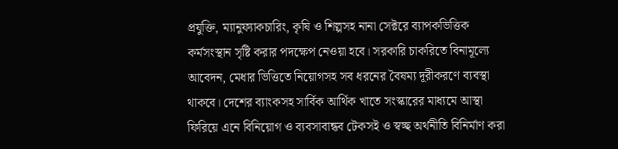প্রযুক্তি, ম্যানুফ্যাকচারিং, কৃষি ও শিল্পসহ নানা সেক্টরে ব্যাপকভিত্তিক কর্মসংস্থান সৃষ্টি করার পদক্ষেপ নেওয়া হবে। সরকারি চাকরিতে বিনামূল্যে আবেদন, মেধার ভিত্তিতে নিয়োগসহ সব ধরনের বৈষম্য দূরীকরণে ব্যবস্থা থাকবে। দেশের ব্যাংকসহ সার্বিক আর্থিক খাতে সংস্কারের মাধ্যমে আস্থা ফিরিয়ে এনে বিনিয়োগ ও ব্যবসাবান্ধব টেকসই ও স্বচ্ছ অর্থনীতি বিনির্মাণ করা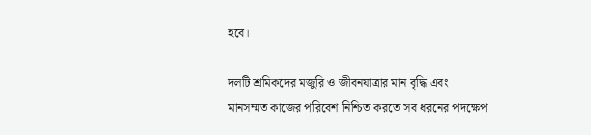হবে।

দলটি শ্রমিকদের মজুরি ও জীবনযাত্রার মান বৃদ্ধি এবং মানসম্মত কাজের পরিবেশ নিশ্চিত করতে সব ধরনের পদক্ষেপ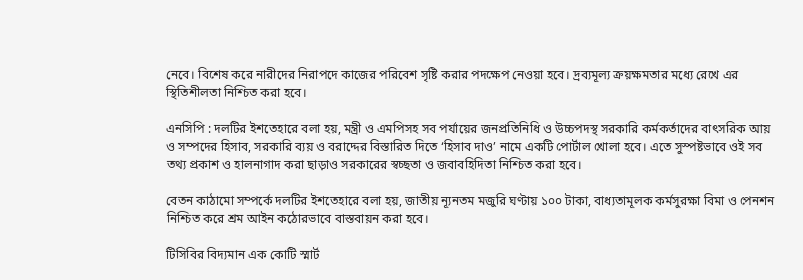নেবে। বিশেষ করে নারীদের নিরাপদে কাজের পরিবেশ সৃষ্টি করার পদক্ষেপ নেওয়া হবে। দ্রব্যমূল্য ক্রয়ক্ষমতার মধ্যে রেখে এর স্থিতিশীলতা নিশ্চিত করা হবে।

এনসিপি : দলটির ইশতেহারে বলা হয়, মন্ত্রী ও এমপিসহ সব পর্যায়ের জনপ্রতিনিধি ও উচ্চপদস্থ সরকারি কর্মকর্তাদের বাৎসরিক আয় ও সম্পদের হিসাব, সরকারি ব্যয় ও বরাদ্দের বিস্তারিত দিতে ‘হিসাব দাও’ নামে একটি পোর্টাল খোলা হবে। এতে সুস্পষ্টভাবে ওই সব তথ্য প্রকাশ ও হালনাগাদ করা ছাড়াও সরকারের স্বচ্ছতা ও জবাবহিদিতা নিশ্চিত করা হবে।

বেতন কাঠামো সম্পর্কে দলটির ইশতেহারে বলা হয়, জাতীয় ন্যূনতম মজুরি ঘণ্টায় ১০০ টাকা, বাধ্যতামূলক কর্মসুরক্ষা বিমা ও পেনশন নিশ্চিত করে শ্রম আইন কঠোরভাবে বাস্তবায়ন করা হবে।

টিসিবির বিদ্যমান এক কোটি স্মার্ট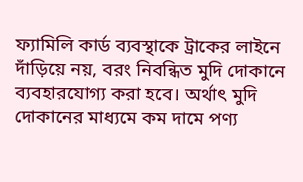ফ্যামিলি কার্ড ব্যবস্থাকে ট্রাকের লাইনে দাঁড়িয়ে নয়, বরং নিবন্ধিত মুদি দোকানে ব্যবহারযোগ্য করা হবে। অর্থাৎ মুদি দোকানের মাধ্যমে কম দামে পণ্য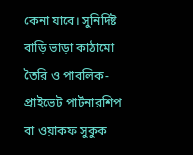কেনা যাবে। সুনির্দিষ্ট বাড়ি ভাড়া কাঠামো তৈরি ও পাবলিক-প্রাইভেট পার্টনারশিপ বা ওয়াকফ সুকুক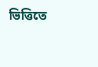ভিত্তিতে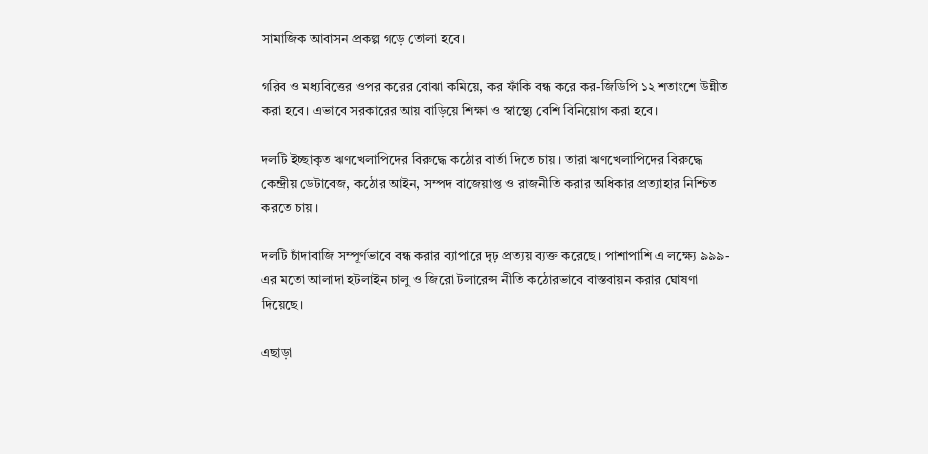সামাজিক আবাসন প্রকল্প গড়ে তোলা হবে।

গরিব ও মধ্যবিত্তের ওপর করের বোঝা কমিয়ে, কর ফাঁকি বন্ধ করে কর-জিডিপি ১২ শতাংশে উন্নীত করা হবে। এভাবে সরকারের আয় বাড়িয়ে শিক্ষা ও স্বাস্থ্যে বেশি বিনিয়োগ করা হবে।

দলটি ইচ্ছাকৃত ঋণখেলাপিদের বিরুদ্ধে কঠোর বার্তা দিতে চায়। তারা ঋণখেলাপিদের বিরুদ্ধে কেন্দ্রীয় ডেটাবেজ, কঠোর আইন, সম্পদ বাজেয়াপ্ত ও রাজনীতি করার অধিকার প্রত্যাহার নিশ্চিত করতে চায়।

দলটি চাঁদাবাজি সম্পূর্ণভাবে বন্ধ করার ব্যাপারে দৃঢ় প্রত্যয় ব্যক্ত করেছে। পাশাপাশি এ লক্ষ্যে ৯৯৯-এর মতো আলাদা হটলাইন চালু ও জিরো টলারেন্স নীতি কঠোরভাবে বাস্তবায়ন করার ঘোষণা দিয়েছে।

এছাড়া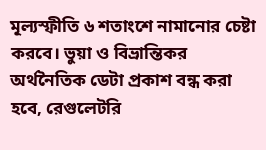মূল্যস্ফীতি ৬ শতাংশে নামানোর চেষ্টা করবে। ভুয়া ও বিভ্রান্তিকর অর্থনৈতিক ডেটা প্রকাশ বন্ধ করা হবে, রেগুলেটরি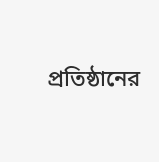প্রতিষ্ঠানের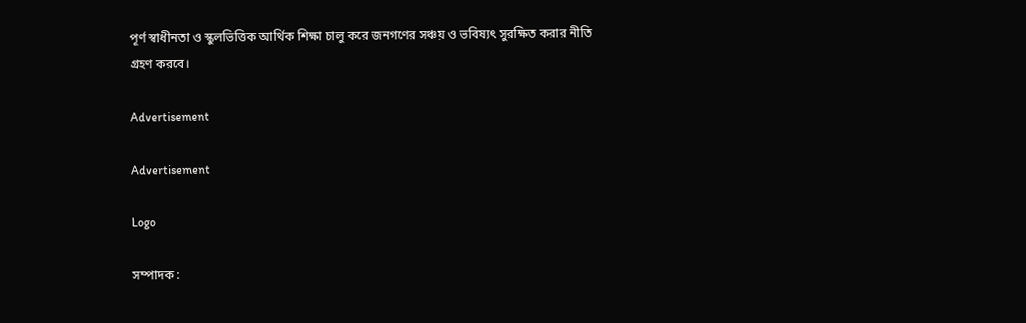পূর্ণ স্বাধীনতা ও স্কুলভিত্তিক আর্থিক শিক্ষা চালু করে জনগণের সঞ্চয় ও ভবিষ্যৎ সুরক্ষিত করার নীতি গ্রহণ করবে।

Advertisement

Advertisement

Logo

সম্পাদক :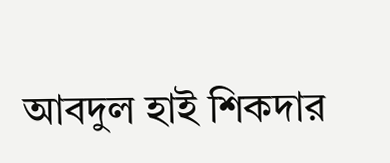আবদুল হাই শিকদার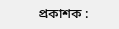প্রকাশক :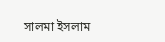সালমা ইসলাম